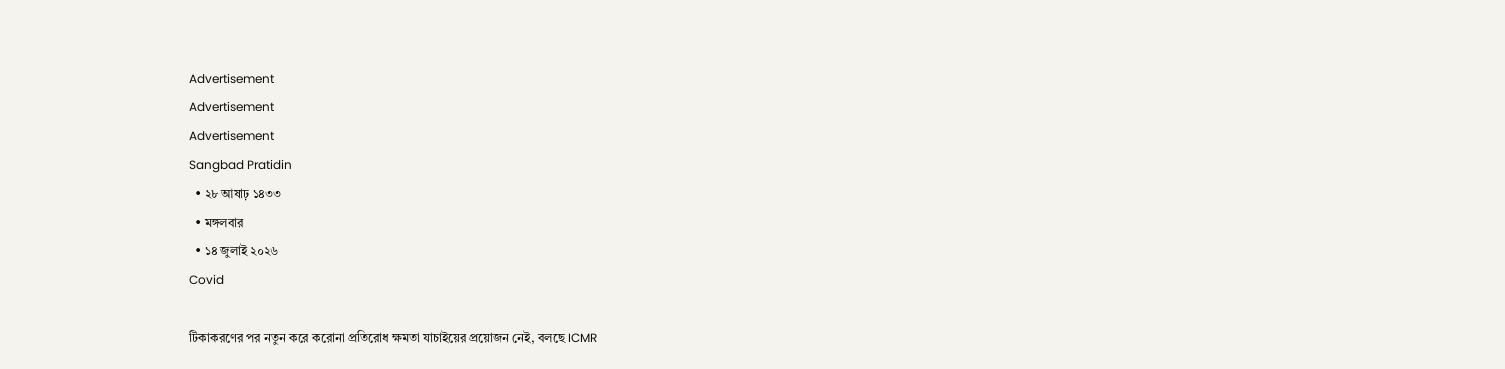Advertisement
Advertisement
Advertisement
Sangbad Pratidin
  • ২৮ আষাঢ় ১৪৩৩
  • মঙ্গলবার
  • ১৪ জুলাই ২০২৬
Covid

টিকাকরণের পর নতুন করে করোনা প্রতিরোধ ক্ষমতা যাচাইয়ের প্রয়োজন নেই, বলছে ICMR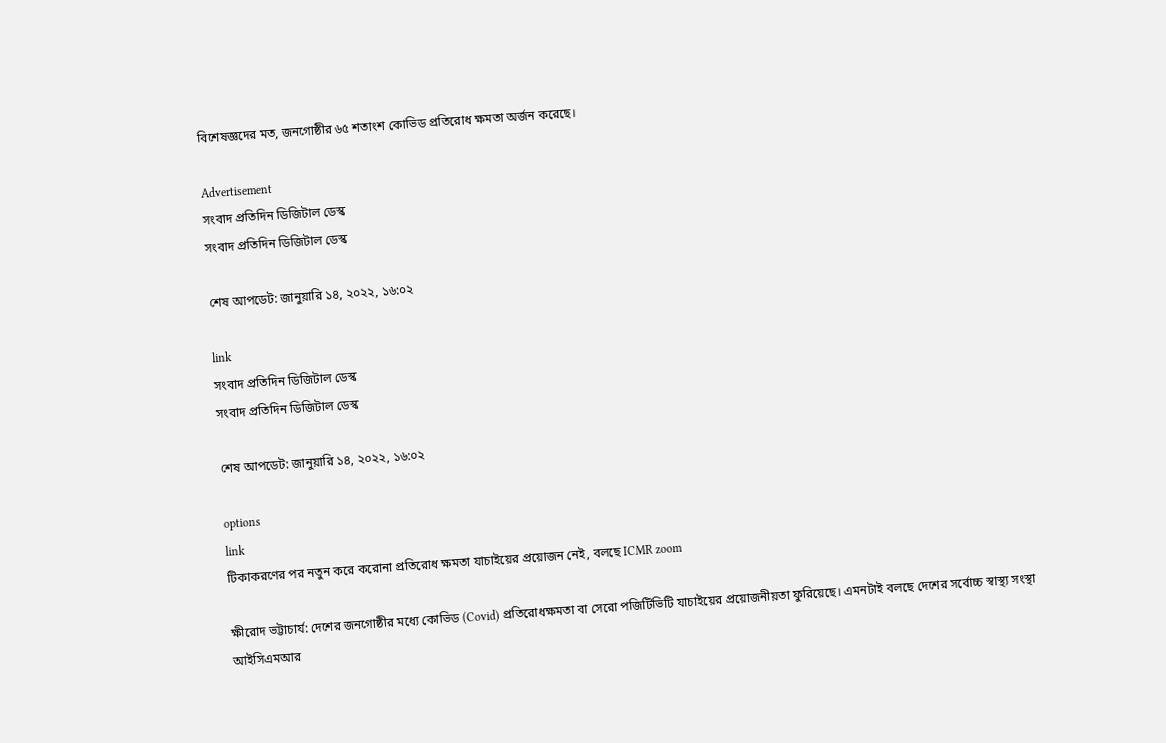বিশেষজ্ঞদের মত, জনগোষ্ঠীর ৬৫ শতাংশ কোভিড প্রতিরোধ ক্ষমতা অর্জন করেছে।

Advertisement
সংবাদ প্রতিদিন ডিজিটাল ডেস্ক
সংবাদ প্রতিদিন ডিজিটাল ডেস্ক

শেষ আপডেট: জানুয়ারি ১৪, ২০২২, ১৬:০২

link
সংবাদ প্রতিদিন ডিজিটাল ডেস্ক
সংবাদ প্রতিদিন ডিজিটাল ডেস্ক

শেষ আপডেট: জানুয়ারি ১৪, ২০২২, ১৬:০২

options
link
টিকাকরণের পর নতুন করে করোনা প্রতিরোধ ক্ষমতা যাচাইয়ের প্রয়োজন নেই, বলছে ICMR zoom

ক্ষীরোদ ভট্টাচার্য: দেশের জনগোষ্ঠীর মধ্যে কোভিড (Covid) প্রতিরোধক্ষমতা বা সেরো পজিটিভিটি যাচাইয়ের প্রয়োজনীয়তা ফুরিয়েছে। এমনটাই বলছে দেশের সর্বোচ্চ স্বাস্থ্য সংস্থা আইসিএমআর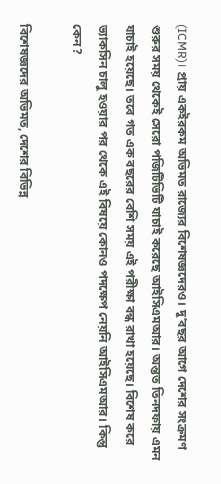(ICMR)। প্রায় একইরকম অভিমত রাজ্যের বিশেষজ্ঞদেরও। দু’বছর আগে দেশের সংক্রমণ শুরুর সময় থেকেই সেরো পজিটিভিটি যাচাই করেছে আইসিএমআর। অন্তত তিনদফায় এমন যাচাই হয়েছে। তবে গত এক বছরের বেশি সময় এই পরীক্ষা বন্ধ রাখা হয়েছে। বিশেষ করে ভ্যাকসিন চালু হওয়ার পর থেকে এই বিষয়ে কোনও পদক্ষেপ নেয়নি আইসিএমআর। কিন্তু কেন?

বিশেষজ্ঞদের অভিমত, দেশের বিভিন্ন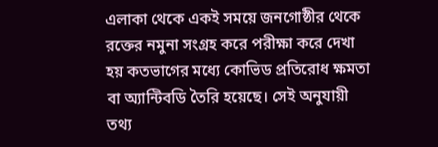এলাকা থেকে একই সময়ে জনগোষ্ঠীর থেকে রক্তের নমুনা সংগ্রহ করে পরীক্ষা করে দেখা হয় কতভাগের মধ্যে কোভিড প্রতিরোধ ক্ষমতা বা অ্যান্টিবডি তৈরি হয়েছে। সেই অনুযায়ী তথ্য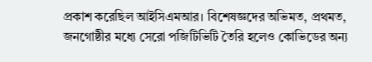প্রকাশ করেছিল আইসিএমআর। বিশেষজ্ঞদের অভিমত, প্রথমত, জনগোষ্ঠীর মধ্যে সেরো পজিটিভিটি তৈরি হলেও কোভিডের অন্য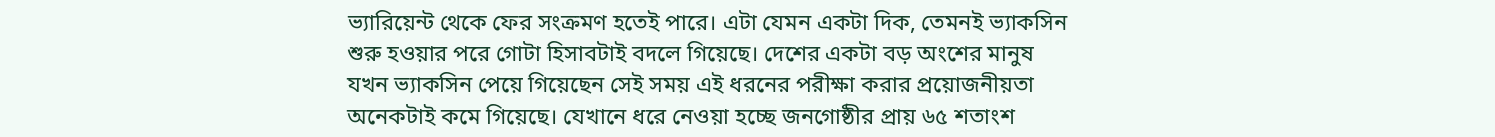ভ্যারিয়েন্ট থেকে ফের সংক্রমণ হতেই পারে। এটা যেমন একটা দিক, তেমনই ভ্যাকসিন শুরু হওয়ার পরে গোটা হিসাবটাই বদলে গিয়েছে। দেশের একটা বড় অংশের মানুষ যখন ভ্যাকসিন পেয়ে গিয়েছেন সেই সময় এই ধরনের পরীক্ষা করার প্রয়োজনীয়তা অনেকটাই কমে গিয়েছে। যেখানে ধরে নেওয়া হচ্ছে জনগোষ্ঠীর প্রায় ৬৫ শতাংশ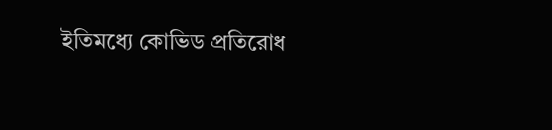ইতিমধ্যে কোভিড প্রতিরোধ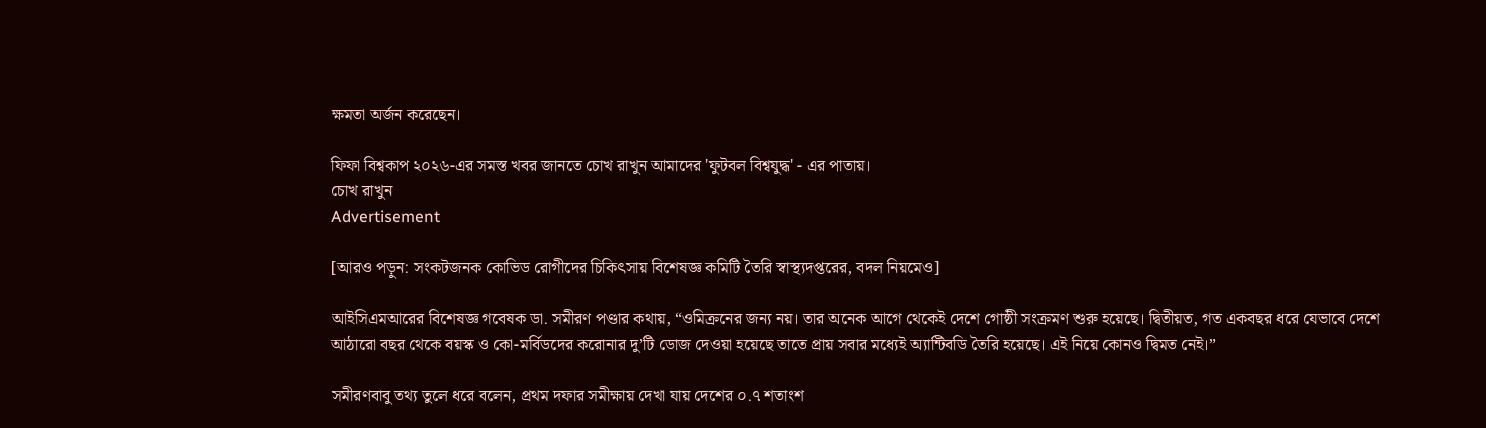ক্ষমতা অর্জন করেছেন।

ফিফা বিশ্বকাপ ২০২৬-এর সমস্ত খবর জানতে চোখ রাখুন আমাদের 'ফুটবল বিশ্বযুদ্ধ' - এর পাতায়।
চোখ রাখুন
Advertisement

[আরও পড়ুন: সংকটজনক কোভিড রোগীদের চিকিৎসায় বিশেষজ্ঞ কমিটি তৈরি স্বাস্থ্যদপ্তরের, বদল নিয়মেও]

আইসিএমআরের বিশেষজ্ঞ গবেষক ডা. সমীরণ পণ্ডার কথায়, “ওমিক্রনের জন্য নয়। তার অনেক আগে থেকেই দেশে গোষ্ঠী সংক্রমণ শুরু হয়েছে। দ্বিতীয়ত, গত একবছর ধরে যেভাবে দেশে আঠারো বছর থেকে বয়স্ক ও কো-মর্বিডদের করোনার দু’টি ডোজ দেওয়া হয়েছে তাতে প্রায় সবার মধ্যেই অ্যান্টিবডি তৈরি হয়েছে। এই নিয়ে কোনও দ্বিমত নেই।”

সমীরণবাবু তথ্য তুলে ধরে বলেন, প্রথম দফার সমীক্ষায় দেখা যায় দেশের ০.৭ শতাংশ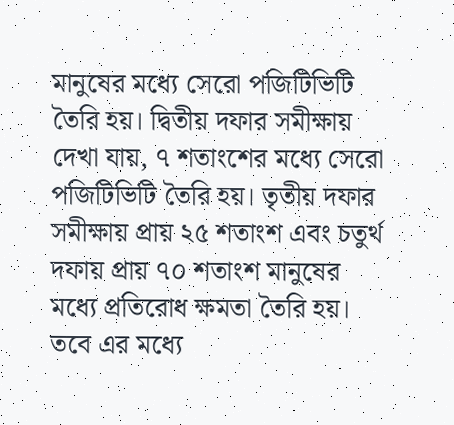মানুষের মধ্যে সেরো পজিটিভিটি তৈরি হয়। দ্বিতীয় দফার সমীক্ষায় দেখা যায়, ৭ শতাংশের মধ্যে সেরো পজিটিভিটি তৈরি হয়। তৃতীয় দফার সমীক্ষায় প্রায় ২৫ শতাংশ এবং চতুর্থ দফায় প্রায় ৭০ শতাংশ মানুষের মধ্যে প্রতিরোধ ক্ষমতা তৈরি হয়। তবে এর মধ্যে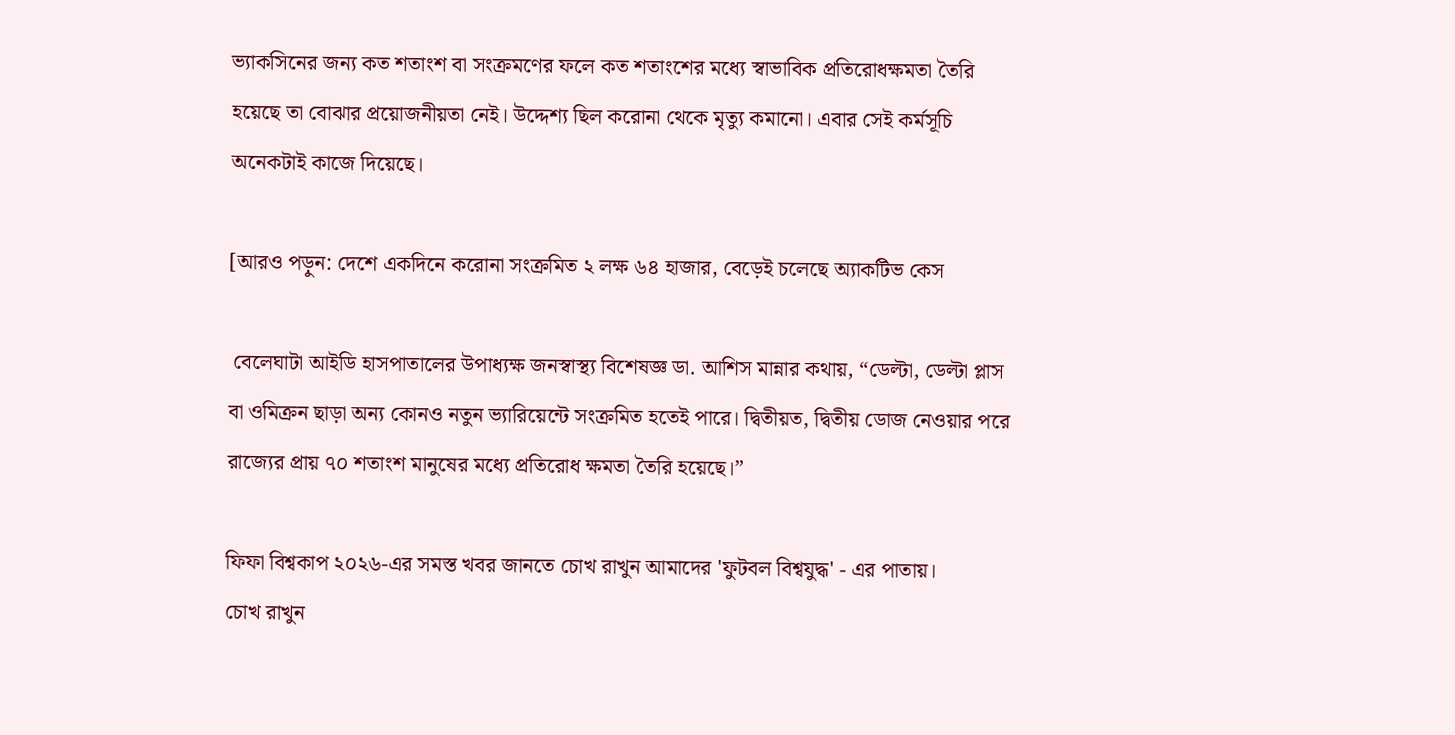ভ্যাকসিনের জন্য কত শতাংশ বা সংক্রমণের ফলে কত শতাংশের মধ্যে স্বাভাবিক প্রতিরোধক্ষমতা তৈরি হয়েছে তা বোঝার প্রয়োজনীয়তা নেই। উদ্দেশ্য ছিল করোনা থেকে মৃত্যু কমানো। এবার সেই কর্মসূচি অনেকটাই কাজে দিয়েছে।

[আরও পড়ুন: দেশে একদিনে করোনা সংক্রমিত ২ লক্ষ ৬৪ হাজার, বেড়েই চলেছে অ্যাকটিভ কেস

 বেলেঘাটা আইডি হাসপাতালের উপাধ্যক্ষ জনস্বাস্থ্য বিশেষজ্ঞ ডা. আশিস মান্নার কথায়, “ডেল্টা, ডেল্টা প্লাস বা ওমিক্রন ছাড়া অন্য কোনও নতুন ভ্যারিয়েন্টে সংক্রমিত হতেই পারে। দ্বিতীয়ত, দ্বিতীয় ডোজ নেওয়ার পরে রাজ্যের প্রায় ৭০ শতাংশ মানুষের মধ্যে প্রতিরোধ ক্ষমতা তৈরি হয়েছে।”

ফিফা বিশ্বকাপ ২০২৬-এর সমস্ত খবর জানতে চোখ রাখুন আমাদের 'ফুটবল বিশ্বযুদ্ধ' - এর পাতায়।
চোখ রাখুন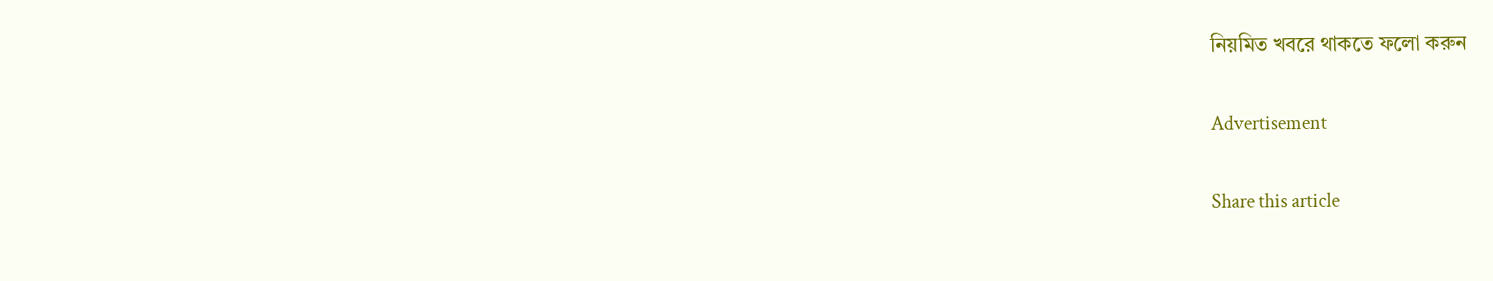নিয়মিত খবরে থাকতে ফলো করুন

Advertisement

Share this article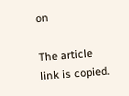on

The article link is copied.